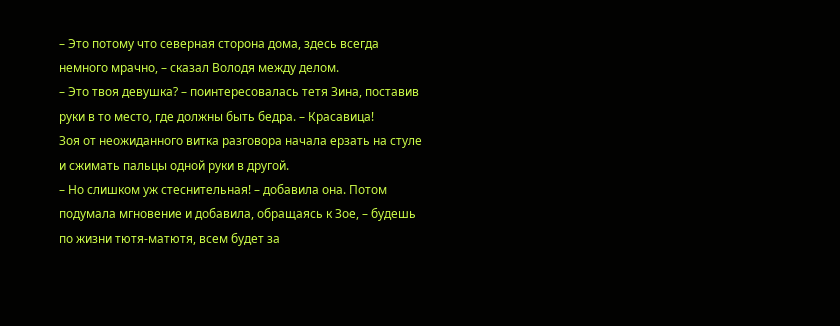– Это потому что северная сторона дома, здесь всегда немного мрачно, – сказал Володя между делом.
– Это твоя девушка? – поинтересовалась тетя Зина, поставив руки в то место, где должны быть бедра. – Красавица!
Зоя от неожиданного витка разговора начала ерзать на стуле и сжимать пальцы одной руки в другой.
– Но слишком уж стеснительная! – добавила она. Потом подумала мгновение и добавила, обращаясь к Зое, – будешь по жизни тютя-матютя, всем будет за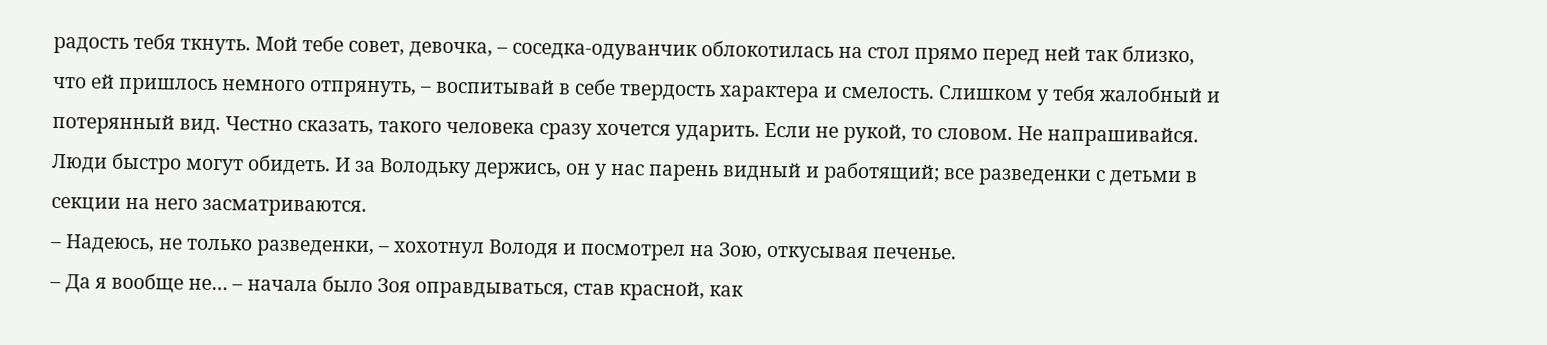радость тебя ткнуть. Мой тебе совет, девочка, – соседка-одуванчик облокотилась на стол прямо перед ней так близко, что ей пришлось немного отпрянуть, – воспитывай в себе твердость характера и смелость. Слишком у тебя жалобный и потерянный вид. Честно сказать, такого человека сразу хочется ударить. Если не рукой, то словом. Не напрашивайся. Люди быстро могут обидеть. И за Володьку держись, он у нас парень видный и работящий; все разведенки с детьми в секции на него засматриваются.
– Надеюсь, не только разведенки, – хохотнул Володя и посмотрел на Зою, откусывая печенье.
– Да я вообще не… – начала было Зоя оправдываться, став красной, как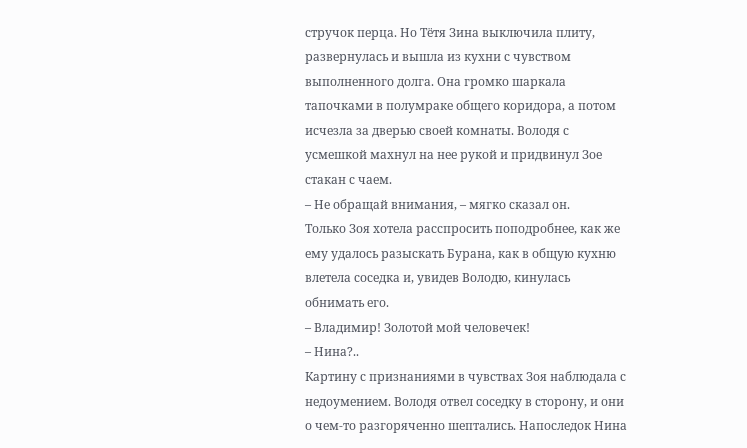стручок перца. Но Тётя Зина выключила плиту, развернулась и вышла из кухни с чувством выполненного долга. Она громко шаркала тапочками в полумраке общего коридора, а потом исчезла за дверью своей комнаты. Володя с усмешкой махнул на нее рукой и придвинул Зое стакан с чаем.
– Не обращай внимания, – мягко сказал он.
Только Зоя хотела расспросить поподробнее, как же ему удалось разыскать Бурана, как в общую кухню влетела соседка и, увидев Володю, кинулась обнимать его.
– Владимир! Золотой мой человечек!
– Нина?..
Картину с признаниями в чувствах Зоя наблюдала с недоумением. Володя отвел соседку в сторону, и они о чем-то разгоряченно шептались. Напоследок Нина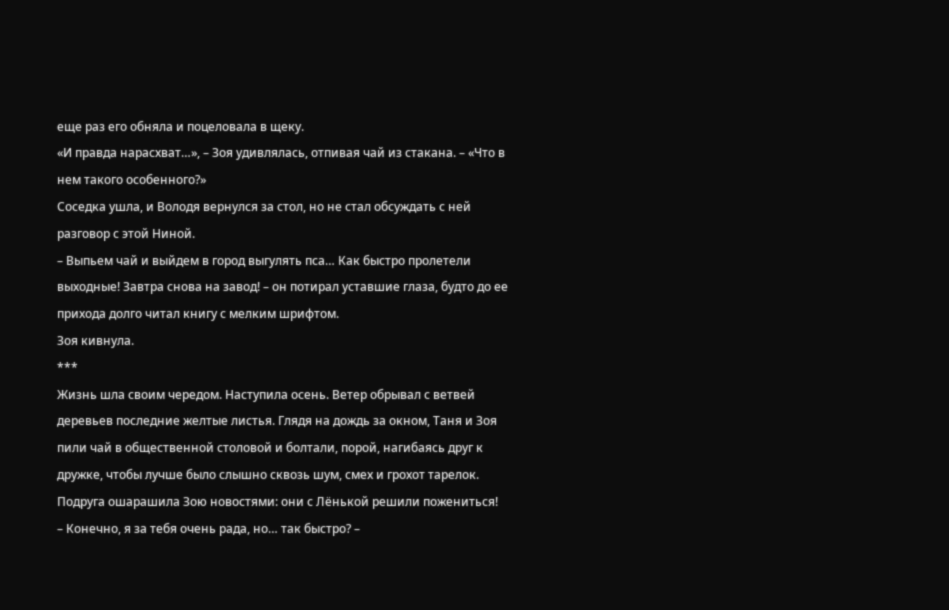еще раз его обняла и поцеловала в щеку.
«И правда нарасхват…», – Зоя удивлялась, отпивая чай из стакана. – «Что в нем такого особенного?»
Соседка ушла, и Володя вернулся за стол, но не стал обсуждать с ней разговор с этой Ниной.
– Выпьем чай и выйдем в город выгулять пса… Как быстро пролетели выходные! Завтра снова на завод! – он потирал уставшие глаза, будто до ее прихода долго читал книгу с мелким шрифтом.
Зоя кивнула.
***
Жизнь шла своим чередом. Наступила осень. Ветер обрывал с ветвей деревьев последние желтые листья. Глядя на дождь за окном, Таня и Зоя пили чай в общественной столовой и болтали, порой, нагибаясь друг к дружке, чтобы лучше было слышно сквозь шум, смех и грохот тарелок. Подруга ошарашила Зою новостями: они с Лёнькой решили пожениться!
– Конечно, я за тебя очень рада, но… так быстро? –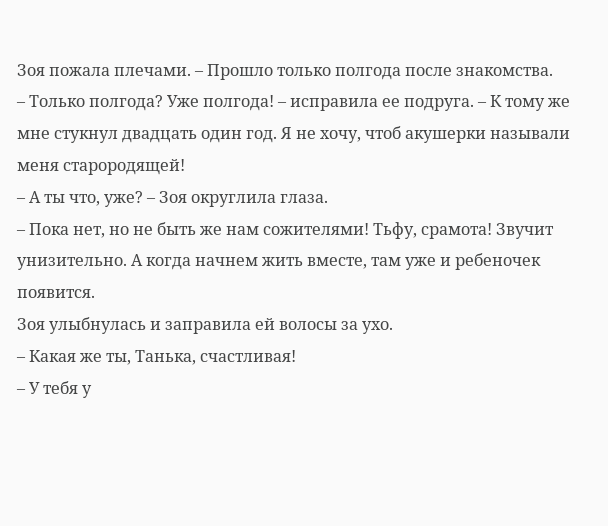Зоя пожала плечами. – Прошло только полгода после знакомства.
– Только полгода? Уже полгода! – исправила ее подруга. – К тому же мне стукнул двадцать один год. Я не хочу, чтоб акушерки называли меня старородящей!
– А ты что, уже? – Зоя округлила глаза.
– Пока нет, но не быть же нам сожителями! Тьфу, срамота! Звучит унизительно. А когда начнем жить вместе, там уже и ребеночек появится.
Зоя улыбнулась и заправила ей волосы за ухо.
– Какая же ты, Танька, счастливая!
– У тебя у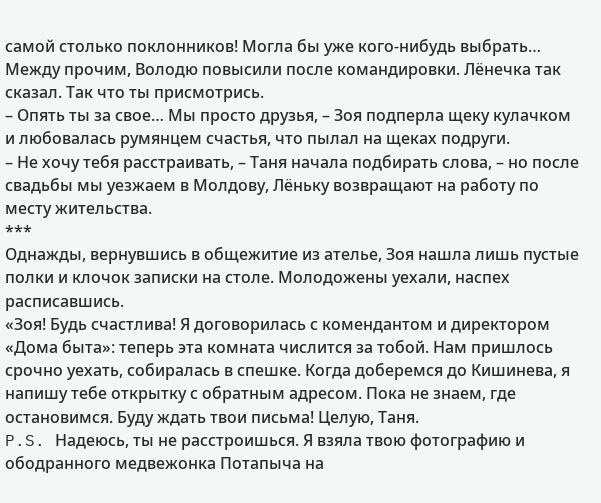самой столько поклонников! Могла бы уже кого-нибудь выбрать… Между прочим, Володю повысили после командировки. Лёнечка так сказал. Так что ты присмотрись.
– Опять ты за свое… Мы просто друзья, – Зоя подперла щеку кулачком и любовалась румянцем счастья, что пылал на щеках подруги.
– Не хочу тебя расстраивать, – Таня начала подбирать слова, – но после свадьбы мы уезжаем в Молдову, Лёньку возвращают на работу по месту жительства.
***
Однажды, вернувшись в общежитие из ателье, Зоя нашла лишь пустые полки и клочок записки на столе. Молодожены уехали, наспех расписавшись.
«Зоя! Будь счастлива! Я договорилась с комендантом и директором «Дома быта»: теперь эта комната числится за тобой. Нам пришлось срочно уехать, собиралась в спешке. Когда доберемся до Кишинева, я напишу тебе открытку с обратным адресом. Пока не знаем, где остановимся. Буду ждать твои письма! Целую, Таня.
P.S. Надеюсь, ты не расстроишься. Я взяла твою фотографию и ободранного медвежонка Потапыча на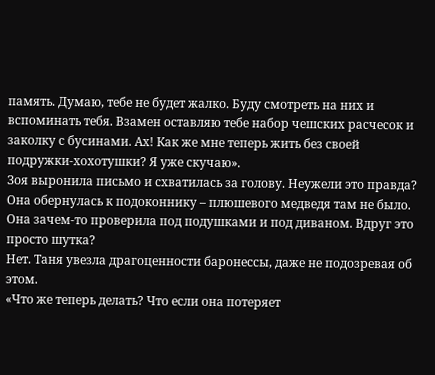память. Думаю, тебе не будет жалко. Буду смотреть на них и вспоминать тебя. Взамен оставляю тебе набор чешских расчесок и заколку с бусинами. Ах! Как же мне теперь жить без своей подружки-хохотушки? Я уже скучаю».
Зоя выронила письмо и схватилась за голову. Неужели это правда? Она обернулась к подоконнику – плюшевого медведя там не было. Она зачем-то проверила под подушками и под диваном. Вдруг это просто шутка?
Нет. Таня увезла драгоценности баронессы, даже не подозревая об этом.
«Что же теперь делать? Что если она потеряет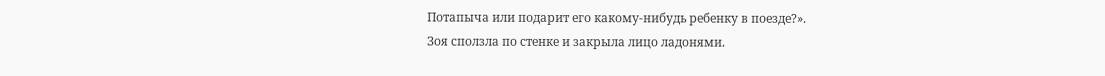Потапыча или подарит его какому-нибудь ребенку в поезде?».
Зоя сползла по стенке и закрыла лицо ладонями.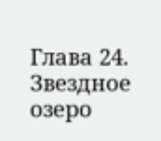Глава 24. Звездное озеро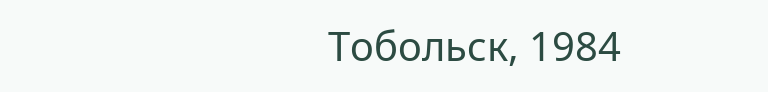Тобольск, 1984